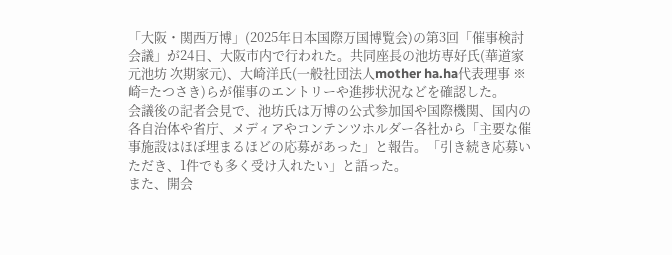「大阪・関西万博」(2025年日本国際万国博覧会)の第3回「催事検討会議」が24日、大阪市内で行われた。共同座長の池坊専好氏(華道家元池坊 次期家元)、大崎洋氏(一般社団法人mother ha.ha代表理事 ※崎=たつさき)らが催事のエントリーや進捗状況などを確認した。
会議後の記者会見で、池坊氏は万博の公式参加国や国際機関、国内の各自治体や省庁、メディアやコンテンツホルダー各社から「主要な催事施設はほぼ埋まるほどの応募があった」と報告。「引き続き応募いただき、1件でも多く受け入れたい」と語った。
また、開会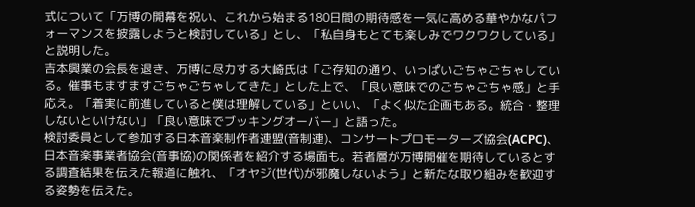式について「万博の開幕を祝い、これから始まる180日間の期待感を一気に高める華やかなパフォーマンスを披露しようと検討している」とし、「私自身もとても楽しみでワクワクしている」と説明した。
吉本興業の会長を退き、万博に尽力する大崎氏は「ご存知の通り、いっぱいごちゃごちゃしている。催事もますますごちゃごちゃしてきた」とした上で、「良い意味でのごちゃごちゃ感」と手応え。「着実に前進していると僕は理解している」といい、「よく似た企画もある。統合・整理しないといけない」「良い意味でブッキングオーバー」と語った。
検討委員として参加する日本音楽制作者連盟(音制連)、コンサートプロモーターズ協会(ACPC)、日本音楽事業者協会(音事協)の関係者を紹介する場面も。若者層が万博開催を期待しているとする調査結果を伝えた報道に触れ、「オヤジ(世代)が邪魔しないよう」と新たな取り組みを歓迎する姿勢を伝えた。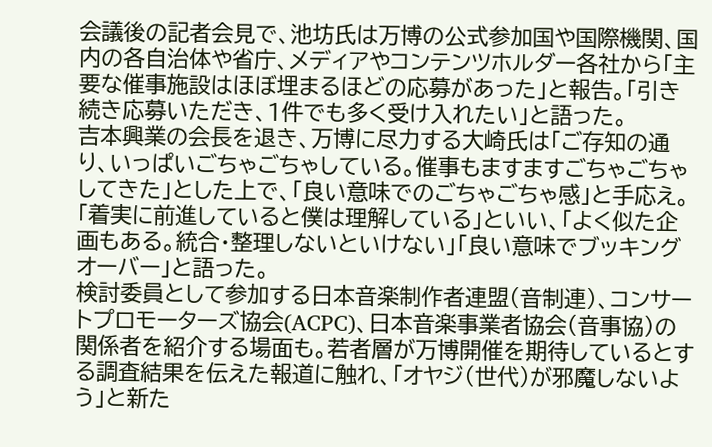会議後の記者会見で、池坊氏は万博の公式参加国や国際機関、国内の各自治体や省庁、メディアやコンテンツホルダー各社から「主要な催事施設はほぼ埋まるほどの応募があった」と報告。「引き続き応募いただき、1件でも多く受け入れたい」と語った。
吉本興業の会長を退き、万博に尽力する大崎氏は「ご存知の通り、いっぱいごちゃごちゃしている。催事もますますごちゃごちゃしてきた」とした上で、「良い意味でのごちゃごちゃ感」と手応え。「着実に前進していると僕は理解している」といい、「よく似た企画もある。統合・整理しないといけない」「良い意味でブッキングオーバー」と語った。
検討委員として参加する日本音楽制作者連盟(音制連)、コンサートプロモーターズ協会(ACPC)、日本音楽事業者協会(音事協)の関係者を紹介する場面も。若者層が万博開催を期待しているとする調査結果を伝えた報道に触れ、「オヤジ(世代)が邪魔しないよう」と新た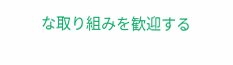な取り組みを歓迎する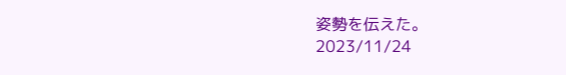姿勢を伝えた。
2023/11/24